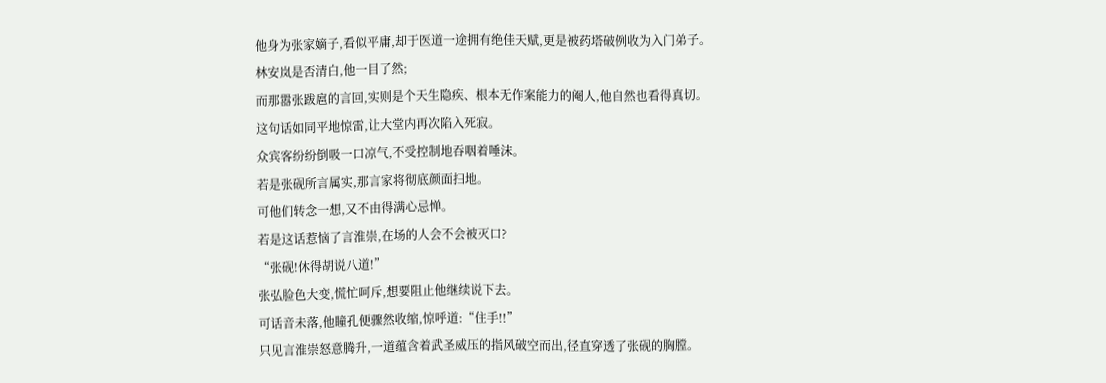他身为张家嫡子,看似平庸,却于医道一途拥有绝佳天赋,更是被药塔破例收为入门弟子。
林安岚是否清白,他一目了然;
而那嚣张跋扈的言回,实则是个天生隐疾、根本无作案能力的阉人,他自然也看得真切。
这句话如同平地惊雷,让大堂内再次陷入死寂。
众宾客纷纷倒吸一口凉气,不受控制地吞咽着唾沫。
若是张砚所言属实,那言家将彻底颜面扫地。
可他们转念一想,又不由得满心忌惮。
若是这话惹恼了言淮崇,在场的人会不会被灭口?
“张砚!休得胡说八道!”
张弘脸色大变,慌忙呵斥,想要阻止他继续说下去。
可话音未落,他瞳孔便骤然收缩,惊呼道:“住手!!”
只见言淮崇怒意腾升,一道蕴含着武圣威压的指风破空而出,径直穿透了张砚的胸膛。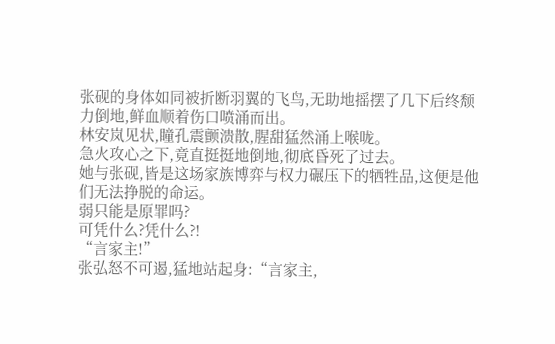张砚的身体如同被折断羽翼的飞鸟,无助地摇摆了几下后终颓力倒地,鲜血顺着伤口喷涌而出。
林安岚见状,瞳孔震颤溃散,腥甜猛然涌上喉咙。
急火攻心之下,竟直挺挺地倒地,彻底昏死了过去。
她与张砚,皆是这场家族博弈与权力碾压下的牺牲品,这便是他们无法挣脱的命运。
弱只能是原罪吗?
可凭什么?凭什么?!
“言家主!”
张弘怒不可遏,猛地站起身:“言家主,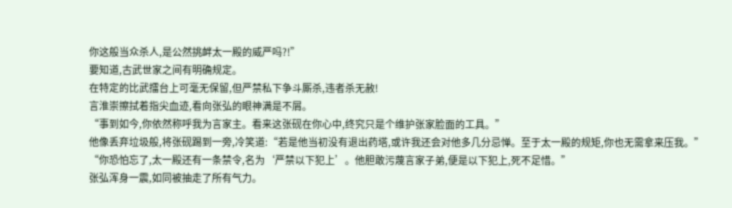你这般当众杀人,是公然挑衅太一殿的威严吗?!”
要知道,古武世家之间有明确规定。
在特定的比武擂台上可毫无保留,但严禁私下争斗厮杀,违者杀无赦!
言淮崇擦拭着指尖血迹,看向张弘的眼神满是不屑。
“事到如今,你依然称呼我为言家主。看来这张砚在你心中,终究只是个维护张家脸面的工具。”
他像丢弃垃圾般,将张砚踢到一旁,冷笑道:“若是他当初没有退出药塔,或许我还会对他多几分忌惮。至于太一殿的规矩,你也无需拿来压我。”
“你恐怕忘了,太一殿还有一条禁令,名为‘严禁以下犯上’。他胆敢污蔑言家子弟,便是以下犯上,死不足惜。”
张弘浑身一震,如同被抽走了所有气力。